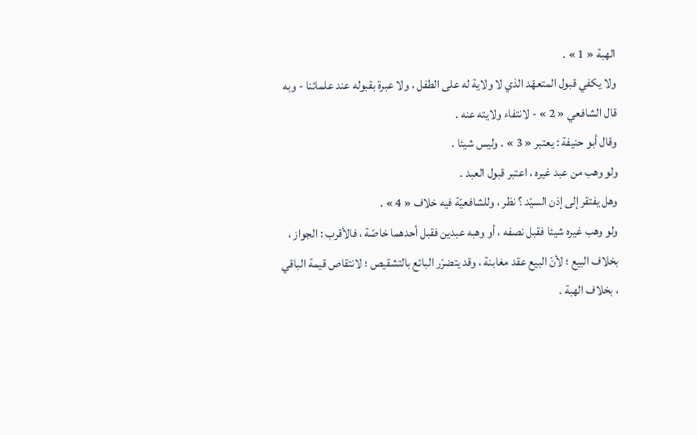الهبة « 1 » .
ولا يكفي قبول المتعهّد الذي لا ولاية له على الطفل ، ولا عبرة بقبوله عند علمائنا - وبه قال الشافعي « 2 » - لانتفاء ولايته عنه .
وقال أبو حنيفة : يعتبر « 3 » . وليس شيئا .
ولو وهب من عبد غيره ، اعتبر قبول العبد .
وهل يفتقر إلى إذن السيّد ؟ نظر ، وللشافعيّة فيه خلاف « 4 » .
ولو وهب غيره شيئا فقبل نصفه ، أو وهبه عبدين فقبل أحدهما خاصّة ، فالأقرب : الجواز ، بخلاف البيع ؛ لأنّ البيع عقد مغابنة ، وقد يتضرّر البائع بالتشقيص ؛ لانتقاص قيمة الباقي ، بخلاف الهبة .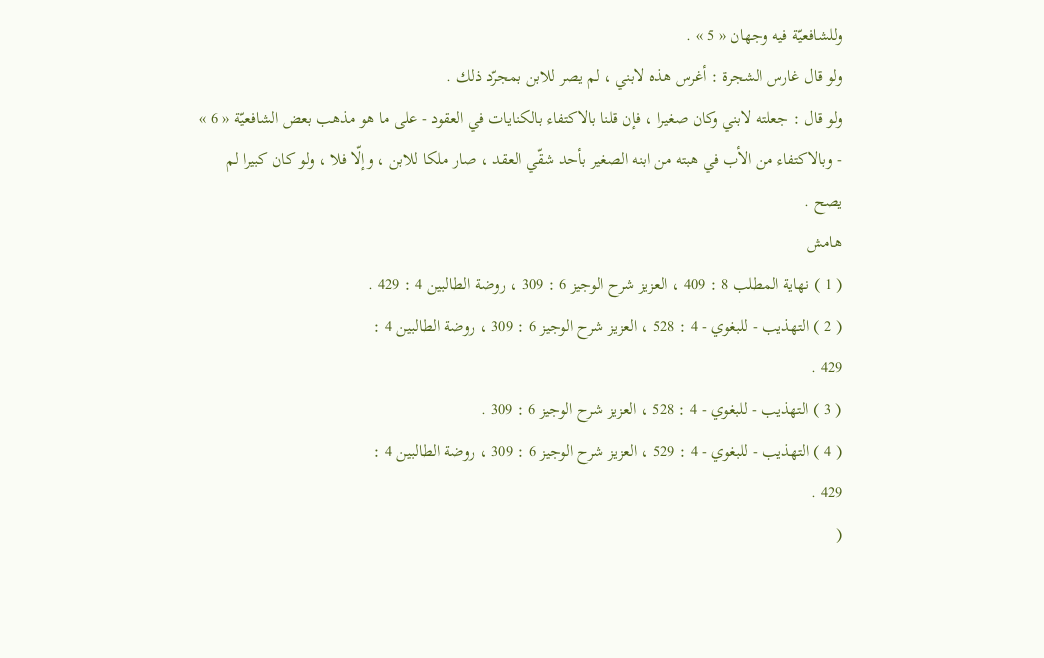وللشافعيّة فيه وجهان « 5 » .
ولو قال غارس الشجرة : أغرس هذه لابني ، لم يصر للابن بمجرّد ذلك .
ولو قال : جعلته لابني وكان صغيرا ، فإن قلنا بالاكتفاء بالكنايات في العقود - على ما هو مذهب بعض الشافعيّة « 6 » - وبالاكتفاء من الأب في هبته من ابنه الصغير بأحد شقّي العقد ، صار ملكا للابن ، وإلّا فلا ، ولو كان كبيرا لم يصح .
هامش
( 1 ) نهاية المطلب 8 : 409 ، العزيز شرح الوجيز 6 : 309 ، روضة الطالبين 4 : 429 .
( 2 ) التهذيب - للبغوي - 4 : 528 ، العزيز شرح الوجيز 6 : 309 ، روضة الطالبين 4 :
429 .
( 3 ) التهذيب - للبغوي - 4 : 528 ، العزيز شرح الوجيز 6 : 309 .
( 4 ) التهذيب - للبغوي - 4 : 529 ، العزيز شرح الوجيز 6 : 309 ، روضة الطالبين 4 :
429 .
(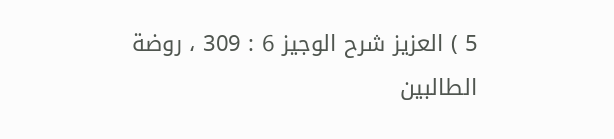5 ) العزيز شرح الوجيز 6 : 309 ، روضة الطالبين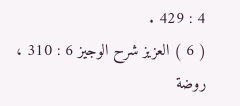4 : 429 .
( 6 ) العزيز شرح الوجيز 6 : 310 ، روضة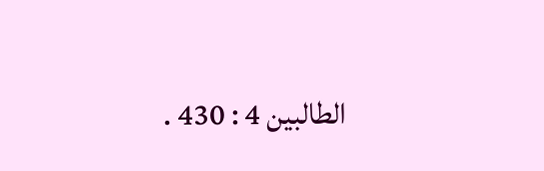الطالبين 4 : 430 .